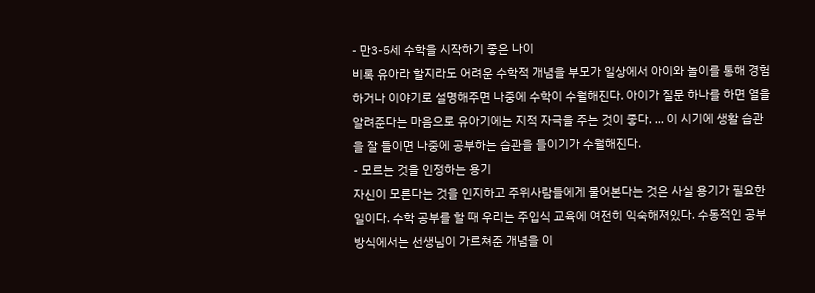- 만3-5세 수학을 시작하기 좋은 나이
비록 유아라 할지라도 어려운 수학적 개념을 부모가 일상에서 아이와 놀이를 통해 경험하거나 이야기로 설명해주면 나중에 수학이 수월해진다. 아이가 질문 하나를 하면 열을 알려준다는 마음으로 유아기에는 지적 자극을 주는 것이 좋다. ... 이 시기에 생활 습관을 잘 들이면 나중에 공부하는 습관을 들이기가 수월해진다.
- 모르는 것을 인정하는 용기
자신이 모른다는 것을 인지하고 주위사람들에게 물어본다는 것은 사실 용기가 필요한 일이다. 수학 공부를 할 때 우리는 주입식 교육에 여전히 익숙해져있다. 수동적인 공부 방식에서는 선생님이 가르쳐준 개념을 이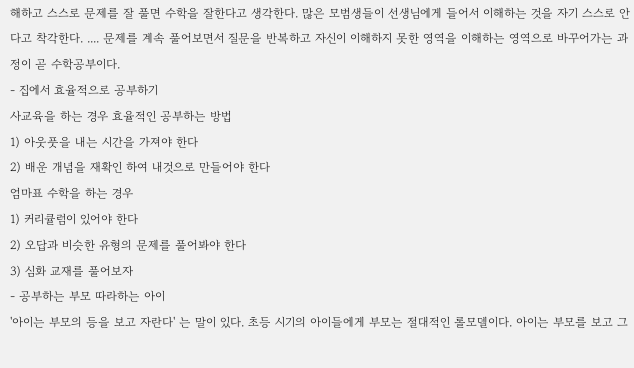해하고 스스로 문제를 잘 풀면 수학을 잘한다고 생각한다. 많은 모범생들이 선생님에게 들어서 이해하는 것을 자기 스스로 안다고 착각한다. .... 문제를 계속 풀어보면서 질문을 반복하고 자신이 이해하지 못한 영역을 이해하는 영역으로 바꾸어가는 과정이 곧 수학공부이다.
- 집에서 효율적으로 공부하기
사교육을 하는 경우 효율적인 공부하는 방법
1) 아웃풋을 내는 시간을 가져야 한다
2) 배운 개념을 재확인 하여 내것으로 만들어야 한다
엄마표 수학을 하는 경우
1) 커리큘럼이 있어야 한다
2) 오답과 비슷한 유형의 문제를 풀어봐야 한다
3) 심화 교재를 풀어보자
- 공부하는 부모 따라하는 아이
'아이는 부모의 등을 보고 자란다' 는 말이 있다. 초등 시기의 아이들에게 부모는 절대적인 롤모델이다. 아이는 부모를 보고 그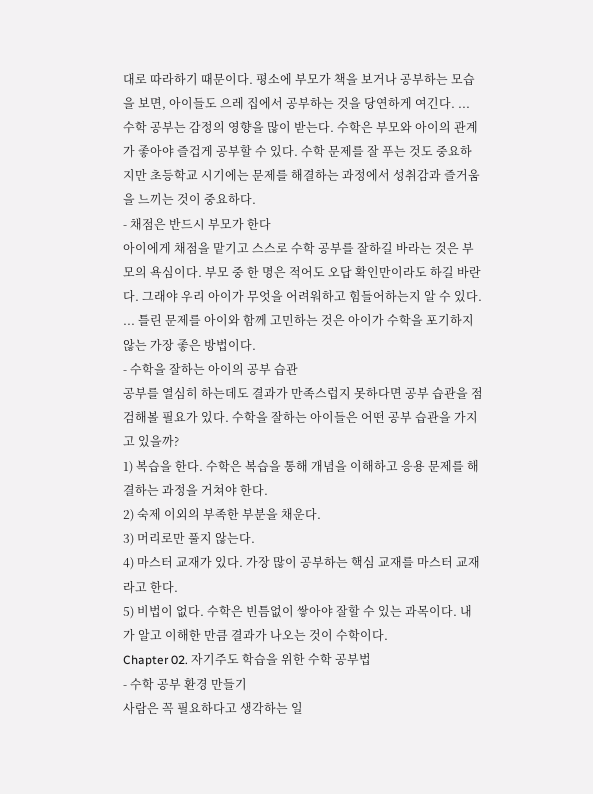대로 따라하기 때문이다. 평소에 부모가 책을 보거나 공부하는 모습을 보면, 아이들도 으레 집에서 공부하는 것을 당연하게 여긴다. ... 수학 공부는 감정의 영향을 많이 받는다. 수학은 부모와 아이의 관계가 좋아야 즐겁게 공부할 수 있다. 수학 문제를 잘 푸는 것도 중요하지만 초등학교 시기에는 문제를 해결하는 과정에서 성취감과 즐거움을 느끼는 것이 중요하다.
- 채점은 반드시 부모가 한다
아이에게 채점을 맡기고 스스로 수학 공부를 잘하길 바라는 것은 부모의 욕심이다. 부모 중 한 명은 적어도 오답 확인만이라도 하길 바란다. 그래야 우리 아이가 무엇을 어려워하고 힘들어하는지 알 수 있다. ... 틀린 문제를 아이와 함께 고민하는 것은 아이가 수학을 포기하지 않는 가장 좋은 방법이다.
- 수학을 잘하는 아이의 공부 습관
공부를 열심히 하는데도 결과가 만족스럽지 못하다면 공부 습관을 점검해볼 필요가 있다. 수학을 잘하는 아이들은 어떤 공부 습관을 가지고 있을까?
1) 복습을 한다. 수학은 복습을 통해 개념을 이해하고 응용 문제를 해결하는 과정을 거쳐야 한다.
2) 숙제 이외의 부족한 부분을 채운다.
3) 머리로만 풀지 않는다.
4) 마스터 교재가 있다. 가장 많이 공부하는 핵심 교재를 마스터 교재라고 한다.
5) 비법이 없다. 수학은 빈틈없이 쌓아야 잘할 수 있는 과목이다. 내가 알고 이해한 만큼 결과가 나오는 것이 수학이다.
Chapter 02. 자기주도 학습을 위한 수학 공부법
- 수학 공부 환경 만들기
사람은 꼭 필요하다고 생각하는 일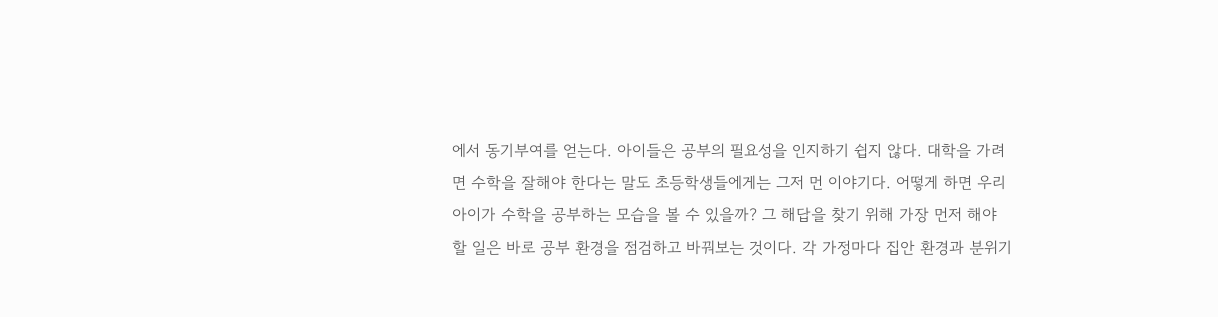에서 동기부여를 얻는다. 아이들은 공부의 필요성을 인지하기 쉽지 않다. 대학을 가려면 수학을 잘해야 한다는 말도 초등학생들에게는 그저 먼 이야기다. 어떻게 하면 우리 아이가 수학을 공부하는 모습을 볼 수 있을까? 그 해답을 찾기 위해 가장 먼저 해야 할 일은 바로 공부 환경을 점검하고 바꿔보는 것이다. 각 가정마다 집안 환경과 분위기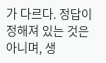가 다르다. 정답이 정해져 있는 것은 아니며, 생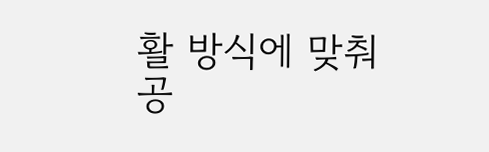활 방식에 맞춰 공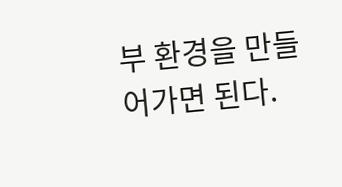부 환경을 만들어가면 된다.